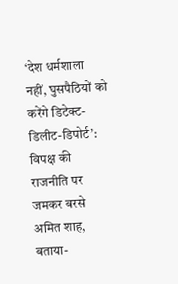‘देश धर्मशाला नहीं, घुसपैठियों को करेंगे डिटेक्ट-डिलीट-डिपोर्ट’: विपक्ष की राजनीति पर जमकर बरसे अमित शाह, बताया-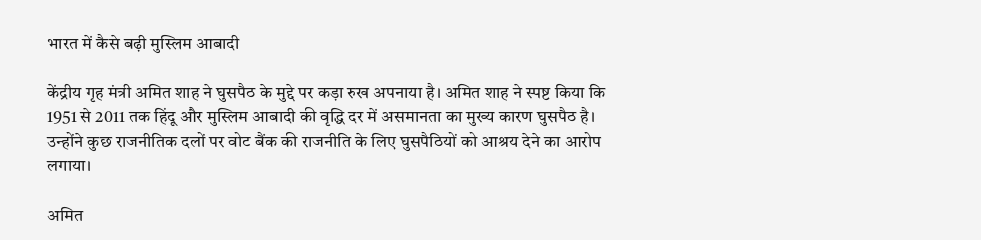भारत में कैसे बढ़ी मुस्लिम आबादी

केंद्रीय गृह मंत्री अमित शाह ने घुसपैठ के मुद्दे पर कड़ा रुख अपनाया है। अमित शाह ने स्पष्ट किया कि 1951 से 2011 तक हिंदू और मुस्लिम आबादी की वृद्धि दर में असमानता का मुख्य कारण घुसपैठ है। उन्होंने कुछ राजनीतिक दलों पर वोट बैंक की राजनीति के लिए घुसपैठियों को आश्रय देने का आरोप लगाया।

अमित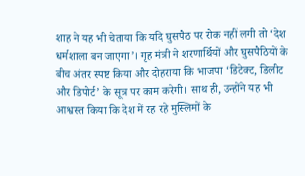शाह ने यह भी चेताया कि यदि घुसपैठ पर रोक नहीं लगी तो ‘देश धर्मशाला बन जाएगा’। गृह मंत्री ने शरणार्थियों और घुसपैठियों के बीच अंतर स्पष्ट किया और दोहराया कि भाजपा ‘डिटेक्ट, डिलीट और डिपोर्ट’ के सूत्र पर काम करेगी। साथ ही, उन्होंने यह भी आश्वस्त किया कि देश में रह रहे मुस्लिमों के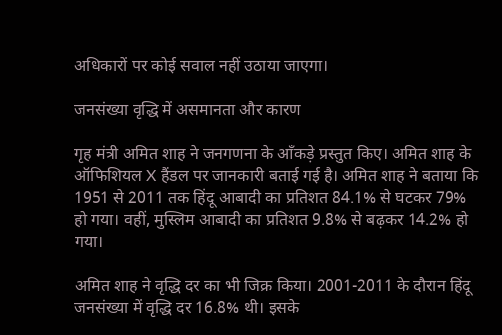अधिकारों पर कोई सवाल नहीं उठाया जाएगा।

जनसंख्या वृद्धि में असमानता और कारण

गृह मंत्री अमित शाह ने जनगणना के आँकड़े प्रस्तुत किए। अमित शाह के ऑफिशियल X हैंडल पर जानकारी बताई गई है। अमित शाह ने बताया कि 1951 से 2011 तक हिंदू आबादी का प्रतिशत 84.1% से घटकर 79% हो गया। वहीं, मुस्लिम आबादी का प्रतिशत 9.8% से बढ़कर 14.2% हो गया।

अमित शाह ने वृद्धि दर का भी जिक्र किया। 2001-2011 के दौरान हिंदू जनसंख्या में वृद्धि दर 16.8% थी। इसके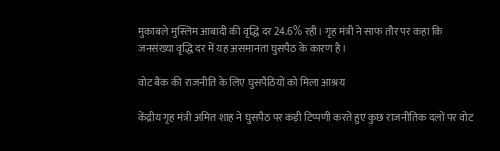मुकाबले मुस्लिम आबादी की वृद्धि दर 24.6% रही। गृह मंत्री ने साफ तौर पर कहा कि जनसंख्या वृद्धि दर में यह असमानता घुसपैठ के कारण है।

वोट बैंक की राजनीति के लिए घुसपैठियों को मिला आश्रय

केंद्रीय गृह मंत्री अमित शाह ने घुसपैठ पर कड़ी टिप्पणी करते हुए कुछ राजनीतिक दलों पर वोट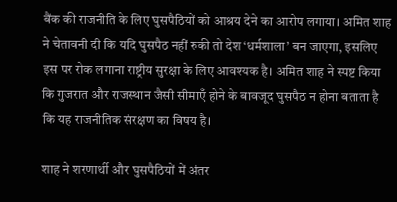बैंक की राजनीति के लिए घुसपैठियों को आश्रय देने का आरोप लगाया। अमित शाह ने चेतावनी दी कि यदि घुसपैठ नहीं रुकी तो देश ‘धर्मशाला’ बन जाएगा, इसलिए इस पर रोक लगाना राष्ट्रीय सुरक्षा के लिए आवश्यक है। अमित शाह ने स्पष्ट किया कि गुजरात और राजस्थान जैसी सीमाएँ होने के बावजूद घुसपैठ न होना बताता है कि यह राजनीतिक संरक्षण का विषय है।

शाह ने शरणार्थी और घुसपैठियों में अंतर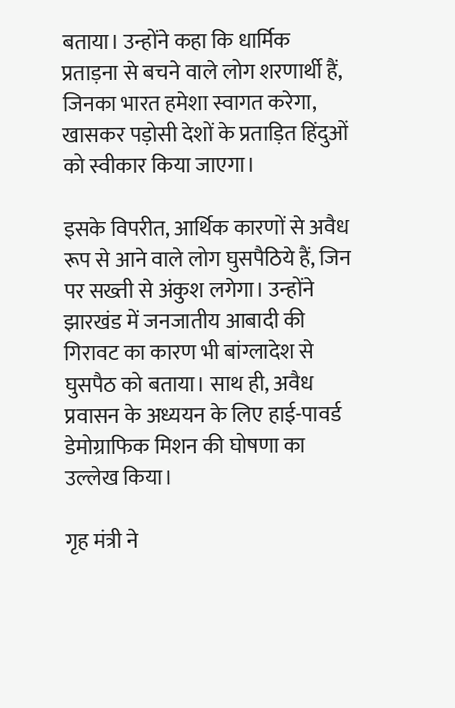बताया। उन्होंने कहा कि धार्मिक प्रताड़ना से बचने वाले लोग शरणार्थी हैं, जिनका भारत हमेशा स्वागत करेगा, खासकर पड़ोसी देशों के प्रताड़ित हिंदुओं को स्वीकार किया जाएगा।

इसके विपरीत, आर्थिक कारणों से अवैध रूप से आने वाले लोग घुसपैठिये हैं, जिन पर सख्ती से अंकुश लगेगा। उन्होंने झारखंड में जनजातीय आबादी की गिरावट का कारण भी बांग्लादेश से घुसपैठ को बताया। साथ ही, अवैध प्रवासन के अध्ययन के लिए हाई-पावर्ड डेमोग्राफिक मिशन की घोषणा का उल्लेख किया।

गृह मंत्री ने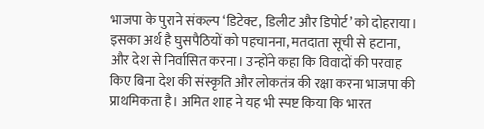भाजपा के पुराने संकल्प ‘डिटेक्ट, डिलीट और डिपोर्ट’ को दोहराया। इसका अर्थ है घुसपैठियों को पहचानना, मतदाता सूची से हटाना, और देश से निर्वासित करना। उन्होंने कहा कि विवादों की परवाह किए बिना देश की संस्कृति और लोकतंत्र की रक्षा करना भाजपा की प्राथमिकता है। अमित शाह ने यह भी स्पष्ट किया कि भारत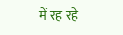में रह रहे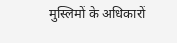मुस्लिमों के अधिकारों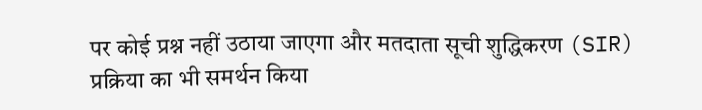पर कोई प्रश्न नहीं उठाया जाएगा और मतदाता सूची शुद्धिकरण (SIR) प्रक्रिया का भी समर्थन किया